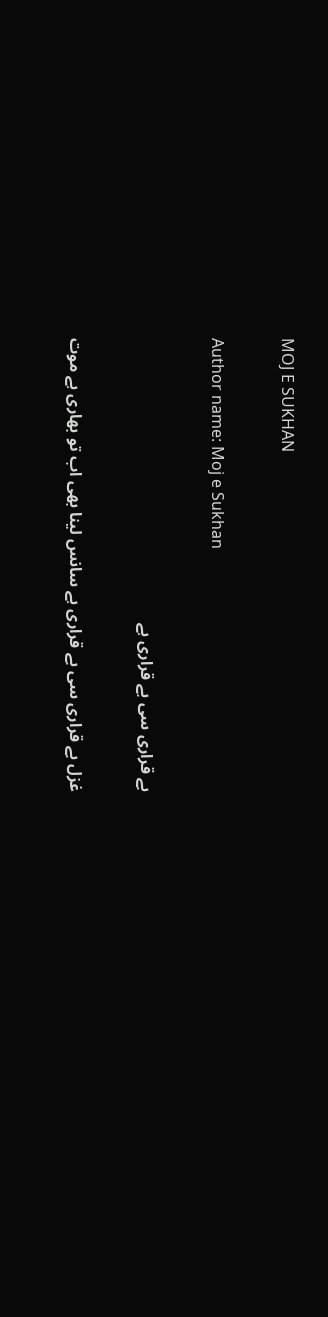MOJ E SUKHAN

Author name: Moj e Sukhan

بے قراری سی بے قراری ہے

غزل بے قراری سی بے قراری ہے سانس لینا بھی اب تو بھاری ہے موت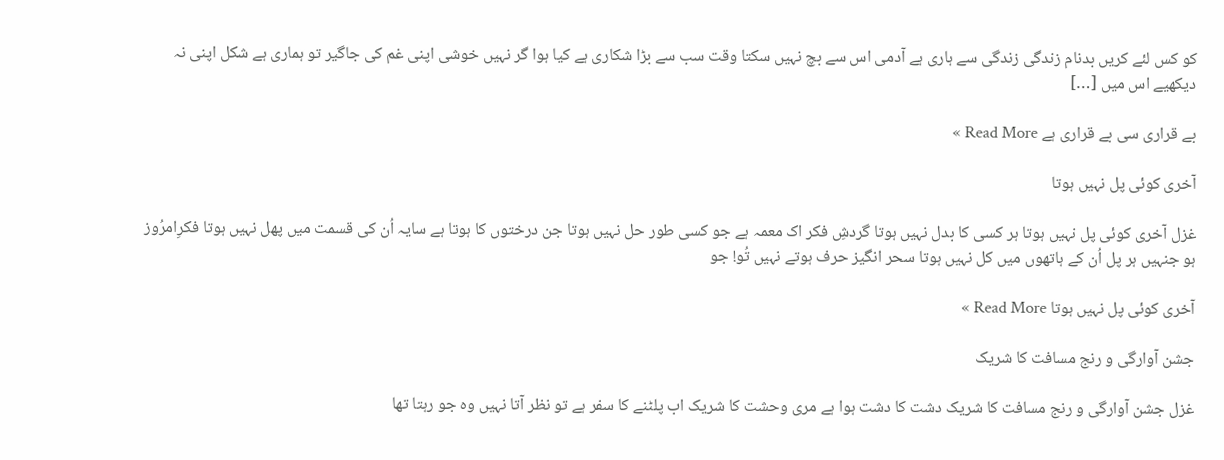کو کس لئے کریں بدنام زندگی زندگی سے ہاری ہے آدمی اس سے بچ نہیں سکتا وقت سب سے بڑا شکاری ہے کیا ہوا گر نہیں خوشی اپنی غم کی جاگیر تو ہماری ہے شکل اپنی نہ دیکھیے اس میں […]

بے قراری سی بے قراری ہے Read More »

آخری کوئی پل نہیں ہوتا

غزل آخری کوئی پل نہیں ہوتا ہر کسی کا بدل نہیں ہوتا گردشِ فکر اک معمہ ہے جو کسی طور حل نہیں ہوتا جن درختوں کا ہوتا ہے سایہ اُن کی قسمت میں پھل نہیں ہوتا فکرِامرُوز ہو جنہیں ہر پل اُن کے ہاتھوں میں کل نہیں ہوتا سحر انگیز حرف ہوتے نہیں تُو! جو

آخری کوئی پل نہیں ہوتا Read More »

جشن آوارگی و رنج مسافت کا شریک

غزل جشن آوارگی و رنج مسافت کا شریک دشت کا دشت ہوا ہے مری وحشت کا شریک اب پلٹنے کا سفر ہے تو نظر آتا نہیں وہ جو رہتا تھا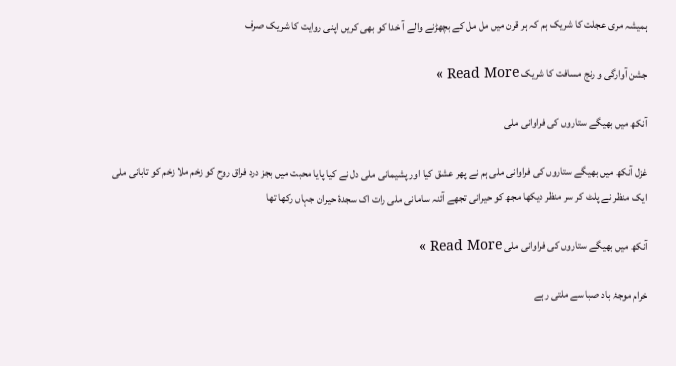ہمیشہ مری عجلت کا شریک ہم کہ ہر قرن میں مل مل کے بچھڑنے والے آ خدا کو بھی کریں اپنی روایت کا شریک صرف

جشن آوارگی و رنج مسافت کا شریک Read More »

آنکھ میں بھیگے ستاروں کی فراوانی ملی

غزل آنکھ میں بھیگے ستاروں کی فراوانی ملی ہم نے پھر عشق کیا اور پشیمانی ملی دل نے کیا پایا محبت میں بجز درد فراق روح کو زخم ملا زخم کو تابانی ملی ایک منظر نے پلٹ کر سر منظر دیکھا مجھ کو حیرانی تجھے آئنہ سامانی ملی رات اک سجدۂ حیران جہاں رکھا تھا

آنکھ میں بھیگے ستاروں کی فراوانی ملی Read More »

خرام موجۂ باد صبا سے ملتی رہے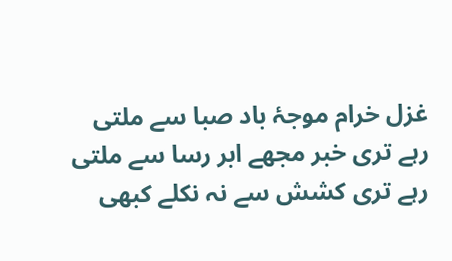غزل خرام موجۂ باد صبا سے ملتی رہے تری خبر مجھے ابر رسا سے ملتی رہے تری کشش سے نہ نکلے کبھی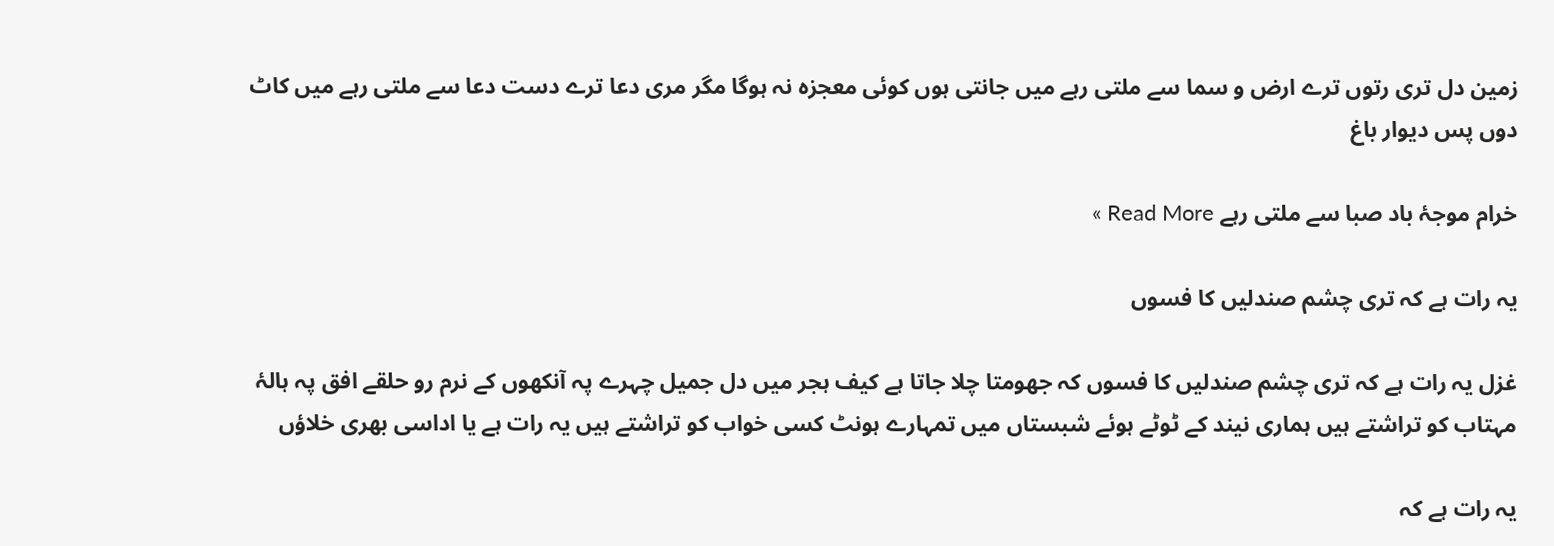زمین دل تری رتوں ترے ارض و سما سے ملتی رہے میں جانتی ہوں کوئی معجزہ نہ ہوگا مگر مری دعا ترے دست دعا سے ملتی رہے میں کاٹ دوں پس دیوار باغ

خرام موجۂ باد صبا سے ملتی رہے Read More »

یہ رات ہے کہ تری چشم صندلیں کا فسوں

غزل یہ رات ہے کہ تری چشم صندلیں کا فسوں کہ جھومتا چلا جاتا ہے کیف ہجر میں دل جمیل چہرے پہ آنکھوں کے نرم رو حلقے افق پہ ہالۂ مہتاب کو تراشتے ہیں ہماری نیند کے ٹوٹے ہوئے شبستاں میں تمہارے ہونٹ کسی خواب کو تراشتے ہیں یہ رات ہے یا اداسی بھری خلاؤں

یہ رات ہے کہ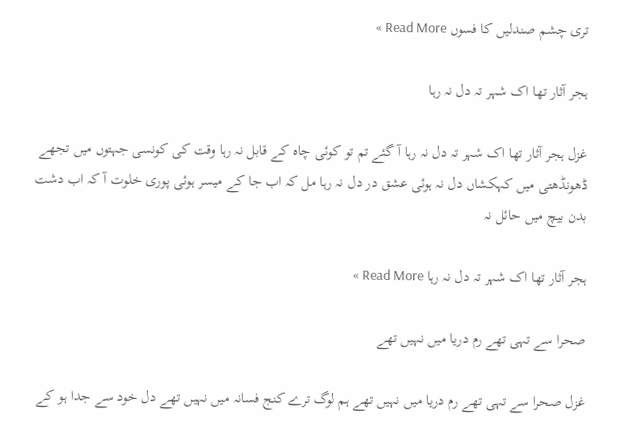تری چشم صندلیں کا فسوں Read More »

ہجر آثار تھا اک شہر تہ دل نہ رہا

غزل ہجر آثار تھا اک شہر تہ دل نہ رہا آ گئے تم تو کوئی چاہ کے قابل نہ رہا وقت کی کونسی جہتوں میں تجھے ڈھونڈھتی میں کہکشاں دل نہ ہوئی عشق در دل نہ رہا مل کہ اب جا کے میسر ہوئی پوری خلوت آ کہ اب دشت بدن بیچ میں حائل نہ

ہجر آثار تھا اک شہر تہ دل نہ رہا Read More »

صحرا سے تہی تھے رم دریا میں نہیں تھے

غزل صحرا سے تہی تھے رم دریا میں نہیں تھے ہم لوگ ترے کنج فسانہ میں نہیں تھے دل خود سے جدا ہو کے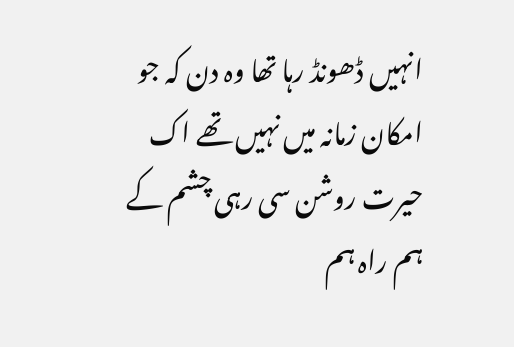انہیں ڈھونڈ رہا تھا وہ دن کہ جو امکان زمانہ میں نہیں تھے اک حیرت روشن سی رہی چشم کے ہم راہ ہم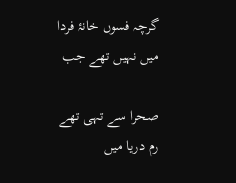گرچہ فسوں خانۂ فردا میں نہیں تھے جب

صحرا سے تہی تھے رم دریا میں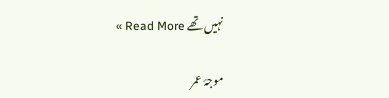نہیں تھے Read More »

موجۂ عمر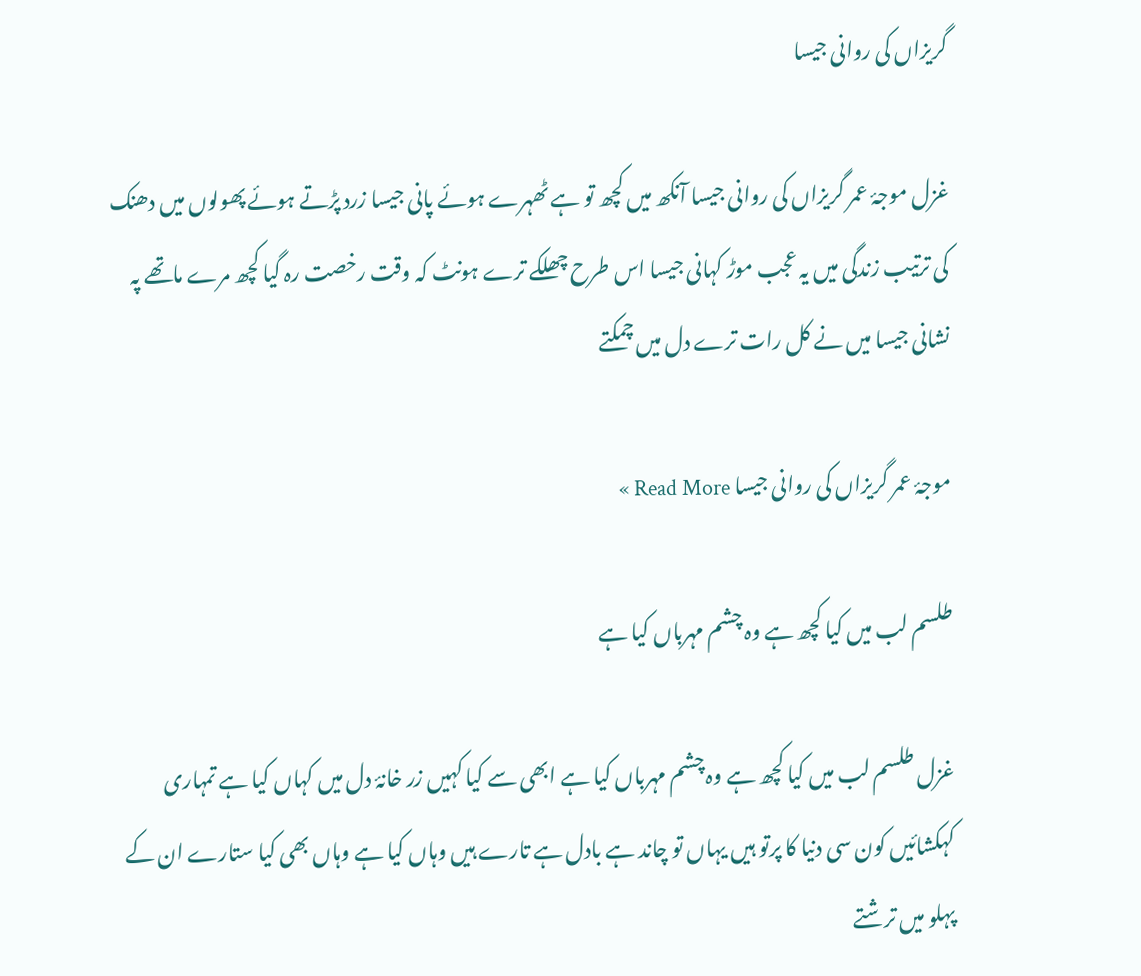گریزاں کی روانی جیسا

غزل موجۂ عمر گریزاں کی روانی جیسا آنکھ میں کچھ تو ہے ٹھہرے ہوئے پانی جیسا زرد پڑتے ہوئے پھولوں میں دھنک کی ترتیب زندگی میں یہ عجب موڑ کہانی جیسا اس طرح چھلکے ترے ہونٹ کہ وقت رخصت رہ گیا کچھ مرے ماتھے پہ نشانی جیسا میں نے کل رات ترے دل میں چمکتے

موجۂ عمر گریزاں کی روانی جیسا Read More »

طلسم لب میں کیا کچھ ہے وہ چشم مہرباں کیا ہے

غزل طلسم لب میں کیا کچھ ہے وہ چشم مہرباں کیا ہے ابھی سے کیا کہیں زر خانۂ دل میں کہاں کیا ہے تمہاری کہکشائیں کون سی دنیا کا پرتو ہیں یہاں تو چاند ہے بادل ہے تارے ہیں وہاں کیا ہے وہاں بھی کیا ستارے ان کے پہلو میں ترشتے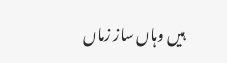ہیں وہاں ساز زماں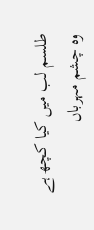طلسم لب میں کیا کچھ ہے وہ چشم مہرباں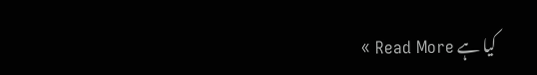کیا ہے Read More »